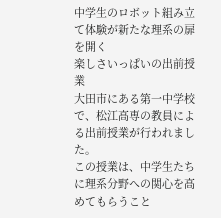中学生のロボット組み立て体験が新たな理系の扉を開く
楽しさいっぱいの出前授業
大田市にある第一中学校で、松江高専の教員による出前授業が行われました。
この授業は、中学生たちに理系分野への関心を高めてもらうこと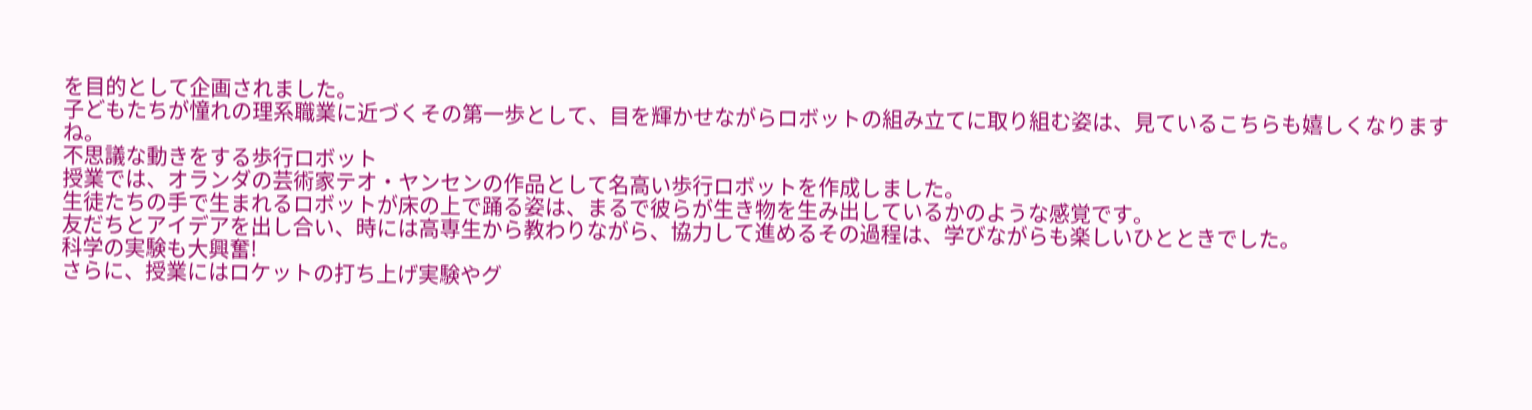を目的として企画されました。
子どもたちが憧れの理系職業に近づくその第一歩として、目を輝かせながらロボットの組み立てに取り組む姿は、見ているこちらも嬉しくなりますね。
不思議な動きをする歩行ロボット
授業では、オランダの芸術家テオ・ヤンセンの作品として名高い歩行ロボットを作成しました。
生徒たちの手で生まれるロボットが床の上で踊る姿は、まるで彼らが生き物を生み出しているかのような感覚です。
友だちとアイデアを出し合い、時には高専生から教わりながら、協力して進めるその過程は、学びながらも楽しいひとときでした。
科学の実験も大興奮!
さらに、授業にはロケットの打ち上げ実験やグ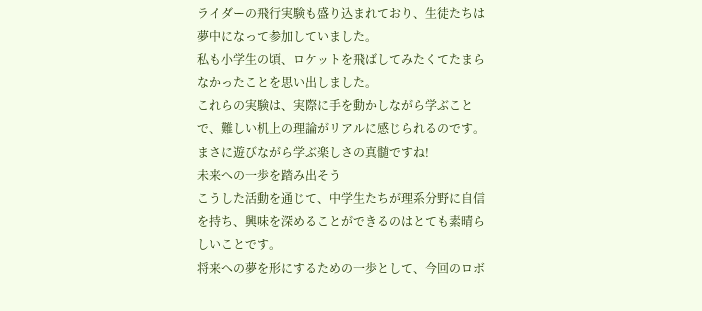ライダーの飛行実験も盛り込まれており、生徒たちは夢中になって参加していました。
私も小学生の頃、ロケットを飛ばしてみたくてたまらなかったことを思い出しました。
これらの実験は、実際に手を動かしながら学ぶことで、難しい机上の理論がリアルに感じられるのです。
まさに遊びながら学ぶ楽しさの真髄ですね!
未来への一歩を踏み出そう
こうした活動を通じて、中学生たちが理系分野に自信を持ち、興味を深めることができるのはとても素晴らしいことです。
将来への夢を形にするための一歩として、今回のロボ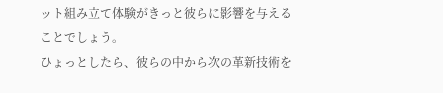ット組み立て体験がきっと彼らに影響を与えることでしょう。
ひょっとしたら、彼らの中から次の革新技術を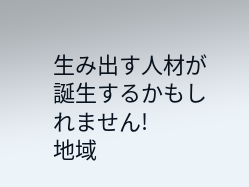生み出す人材が誕生するかもしれません!
地域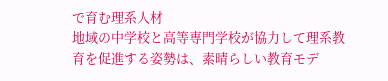で育む理系人材
地域の中学校と高等専門学校が協力して理系教育を促進する姿勢は、素晴らしい教育モデ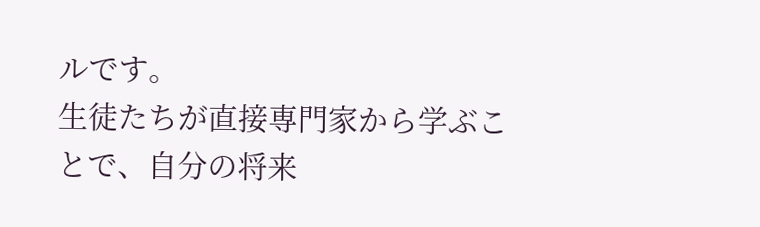ルです。
生徒たちが直接専門家から学ぶことで、自分の将来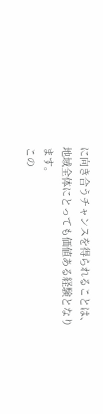に向き合うチャンスを得られることは、地域全体にとっても価値ある経験となります。
この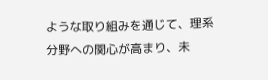ような取り組みを通じて、理系分野への関心が高まり、未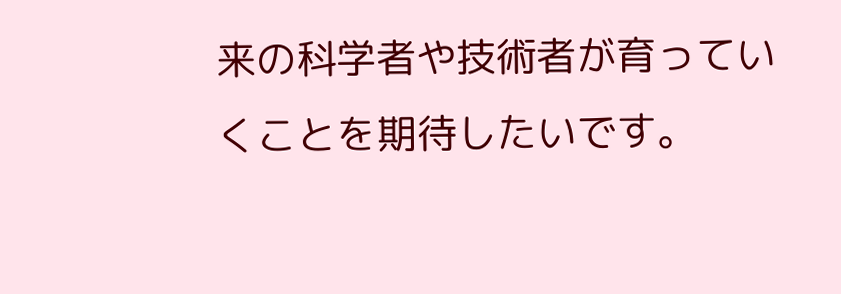来の科学者や技術者が育っていくことを期待したいです。